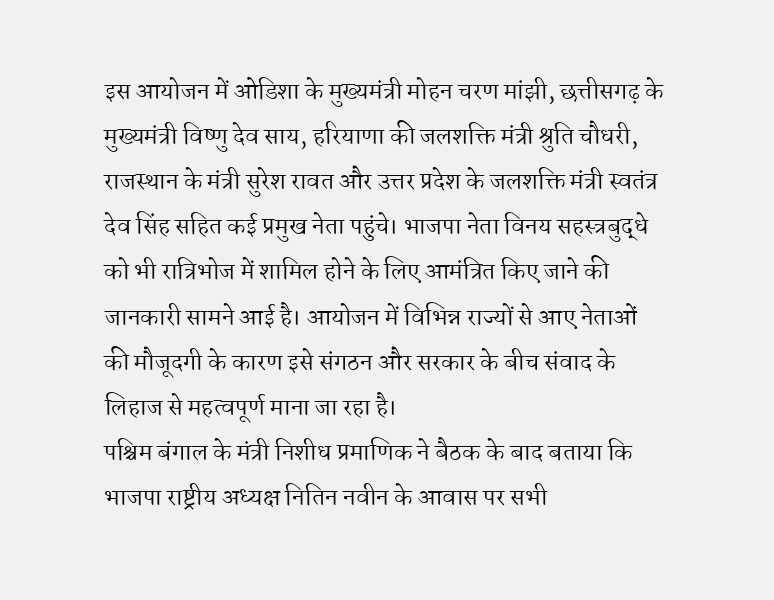इस आयोजन में ओडिशा के मुख्यमंत्री मोहन चरण मांझी, छत्तीसगढ़ के मुख्यमंत्री विष्णु देव साय, हरियाणा की जलशक्ति मंत्री श्रुति चौधरी, राजस्थान के मंत्री सुरेश रावत और उत्तर प्रदेश के जलशक्ति मंत्री स्वतंत्र देव सिंह सहित कई प्रमुख नेता पहुंचे। भाजपा नेता विनय सहस्त्रबुद्धे को भी रात्रिभोज में शामिल होने के लिए आमंत्रित किए जाने की जानकारी सामने आई है। आयोजन में विभिन्न राज्यों से आए नेताओं की मौजूदगी के कारण इसे संगठन और सरकार के बीच संवाद के लिहाज से महत्वपूर्ण माना जा रहा है।
पश्चिम बंगाल के मंत्री निशीध प्रमाणिक ने बैठक के बाद बताया कि भाजपा राष्ट्रीय अध्यक्ष नितिन नवीन के आवास पर सभी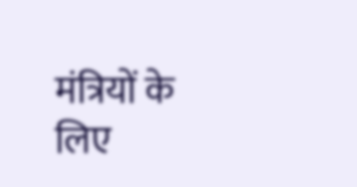मंत्रियों के लिए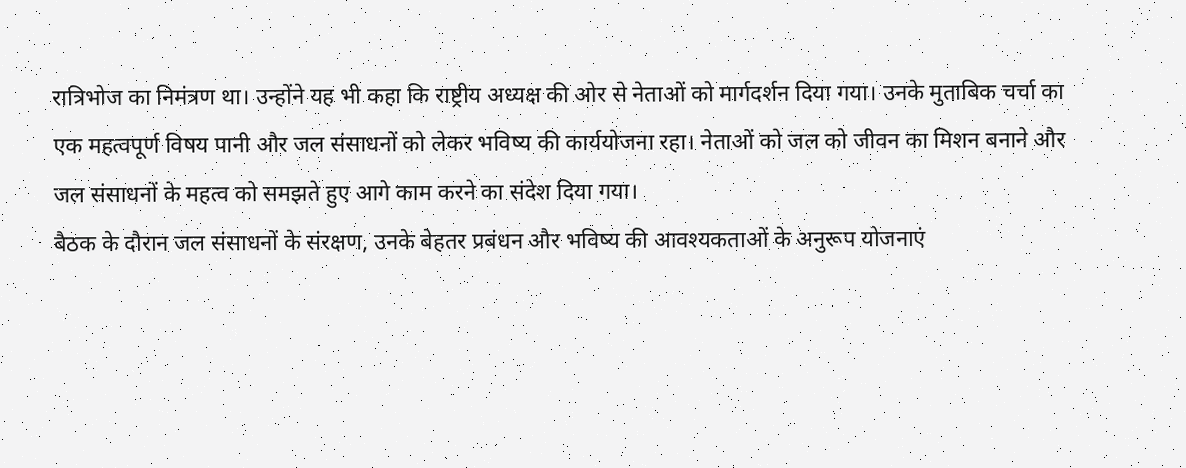रात्रिभोज का निमंत्रण था। उन्होंने यह भी कहा कि राष्ट्रीय अध्यक्ष की ओर से नेताओं को मार्गदर्शन दिया गया। उनके मुताबिक चर्चा का एक महत्वपूर्ण विषय पानी और जल संसाधनों को लेकर भविष्य की कार्ययोजना रहा। नेताओं को जल को जीवन का मिशन बनाने और जल संसाधनों के महत्व को समझते हुए आगे काम करने का संदेश दिया गया।
बैठक के दौरान जल संसाधनों के संरक्षण, उनके बेहतर प्रबंधन और भविष्य की आवश्यकताओं के अनुरूप योजनाएं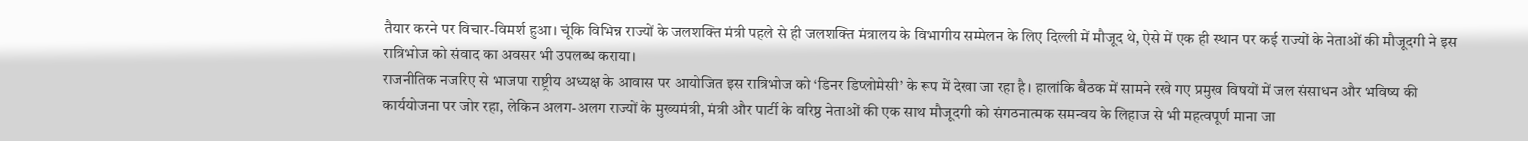तैयार करने पर विचार-विमर्श हुआ। चूंकि विभिन्न राज्यों के जलशक्ति मंत्री पहले से ही जलशक्ति मंत्रालय के विभागीय सम्मेलन के लिए दिल्ली में मौजूद थे, ऐसे में एक ही स्थान पर कई राज्यों के नेताओं की मौजूदगी ने इस रात्रिभोज को संवाद का अवसर भी उपलब्ध कराया।
राजनीतिक नजरिए से भाजपा राष्ट्रीय अध्यक्ष के आवास पर आयोजित इस रात्रिभोज को ‘डिनर डिप्लोमेसी’ के रूप में देखा जा रहा है। हालांकि बैठक में सामने रखे गए प्रमुख विषयों में जल संसाधन और भविष्य की कार्ययोजना पर जोर रहा, लेकिन अलग-अलग राज्यों के मुख्यमंत्री, मंत्री और पार्टी के वरिष्ठ नेताओं की एक साथ मौजूदगी को संगठनात्मक समन्वय के लिहाज से भी महत्वपूर्ण माना जा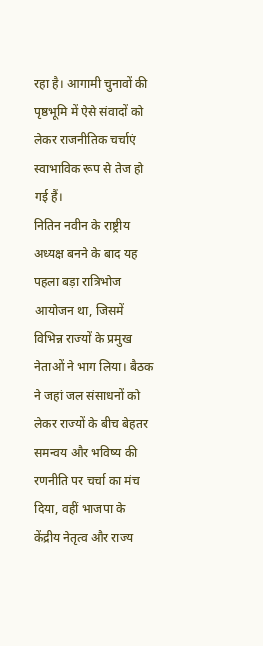रहा है। आगामी चुनावों की पृष्ठभूमि में ऐसे संवादों को लेकर राजनीतिक चर्चाएं स्वाभाविक रूप से तेज हो गई हैं।
नितिन नवीन के राष्ट्रीय अध्यक्ष बनने के बाद यह पहला बड़ा रात्रिभोज आयोजन था, जिसमें विभिन्न राज्यों के प्रमुख नेताओं ने भाग लिया। बैठक ने जहां जल संसाधनों को लेकर राज्यों के बीच बेहतर समन्वय और भविष्य की रणनीति पर चर्चा का मंच दिया, वहीं भाजपा के केंद्रीय नेतृत्व और राज्य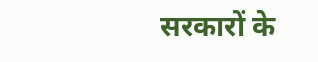सरकारों के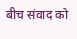बीच संवाद को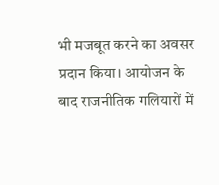भी मजबूत करने का अवसर प्रदान किया। आयोजन के बाद राजनीतिक गलियारों में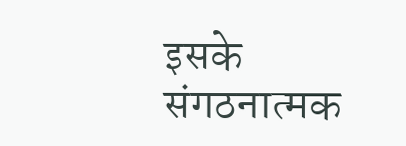इसके संगठनात्मक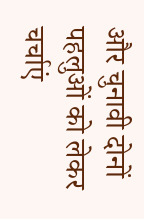और चुनावी दोनों पहलुओं को लेकर चर्चाएं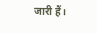जारी हैं।